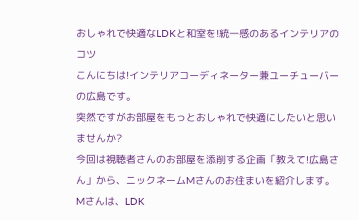おしゃれで快適なLDKと和室を!統一感のあるインテリアのコツ
こんにちは!インテリアコーディネーター兼ユーチューバーの広島です。
突然ですがお部屋をもっとおしゃれで快適にしたいと思いませんか?
今回は視聴者さんのお部屋を添削する企画「教えて!広島さん」から、ニックネームMさんのお住まいを紹介します。
Mさんは、LDK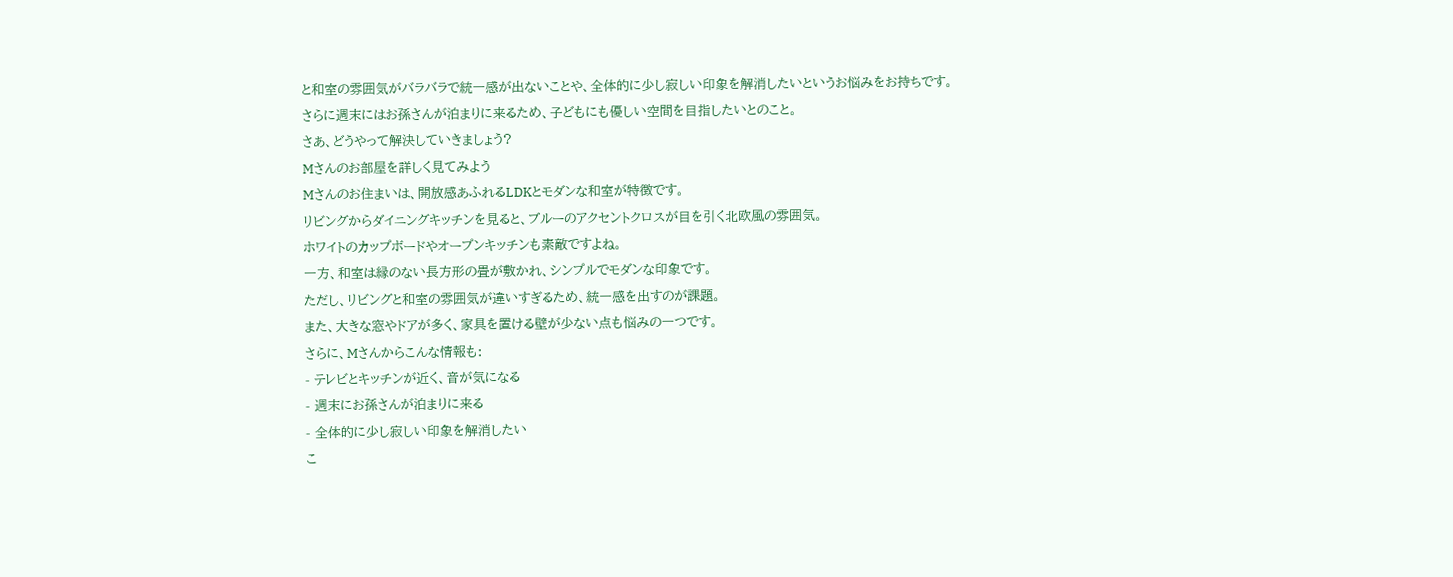と和室の雰囲気がバラバラで統一感が出ないことや、全体的に少し寂しい印象を解消したいというお悩みをお持ちです。
さらに週末にはお孫さんが泊まりに来るため、子どもにも優しい空間を目指したいとのこと。
さあ、どうやって解決していきましょう?
Mさんのお部屋を詳しく見てみよう
Mさんのお住まいは、開放感あふれるLDKとモダンな和室が特徴です。
リビングからダイニングキッチンを見ると、ブルーのアクセントクロスが目を引く北欧風の雰囲気。
ホワイトのカップボードやオープンキッチンも素敵ですよね。
一方、和室は縁のない長方形の畳が敷かれ、シンプルでモダンな印象です。
ただし、リビングと和室の雰囲気が違いすぎるため、統一感を出すのが課題。
また、大きな窓やドアが多く、家具を置ける壁が少ない点も悩みの一つです。
さらに、Mさんからこんな情報も:
- テレビとキッチンが近く、音が気になる
- 週末にお孫さんが泊まりに来る
- 全体的に少し寂しい印象を解消したい
こ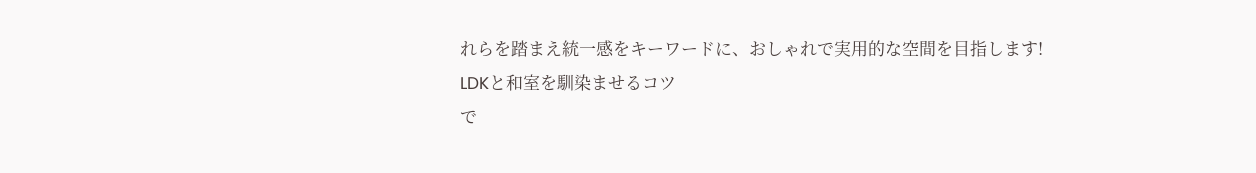れらを踏まえ統一感をキーワードに、おしゃれで実用的な空間を目指します!
LDKと和室を馴染ませるコツ
で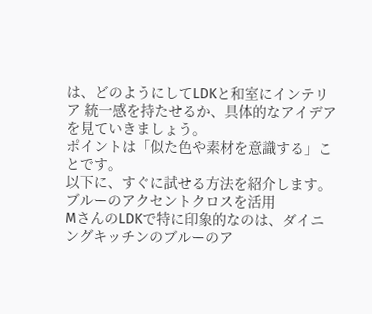は、どのようにしてLDKと和室にインテリア 統一感を持たせるか、具体的なアイデアを見ていきましょう。
ポイントは「似た色や素材を意識する」ことです。
以下に、すぐに試せる方法を紹介します。
ブルーのアクセントクロスを活用
MさんのLDKで特に印象的なのは、ダイニングキッチンのブルーのア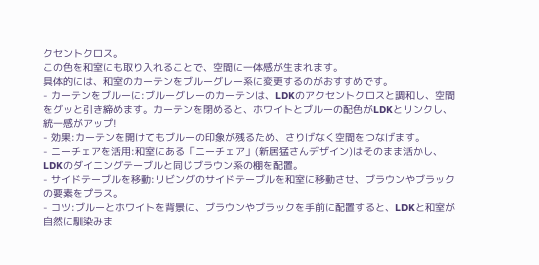クセントクロス。
この色を和室にも取り入れることで、空間に一体感が生まれます。
具体的には、和室のカーテンをブルーグレー系に変更するのがおすすめです。
- カーテンをブルーに:ブルーグレーのカーテンは、LDKのアクセントクロスと調和し、空間をグッと引き締めます。カーテンを閉めると、ホワイトとブルーの配色がLDKとリンクし、統一感がアップ!
- 効果:カーテンを開けてもブルーの印象が残るため、さりげなく空間をつなげます。
- ニーチェアを活用:和室にある「ニーチェア」(新居猛さんデザイン)はそのまま活かし、LDKのダイニングテーブルと同じブラウン系の棚を配置。
- サイドテーブルを移動:リビングのサイドテーブルを和室に移動させ、ブラウンやブラックの要素をプラス。
- コツ:ブルーとホワイトを背景に、ブラウンやブラックを手前に配置すると、LDKと和室が自然に馴染みま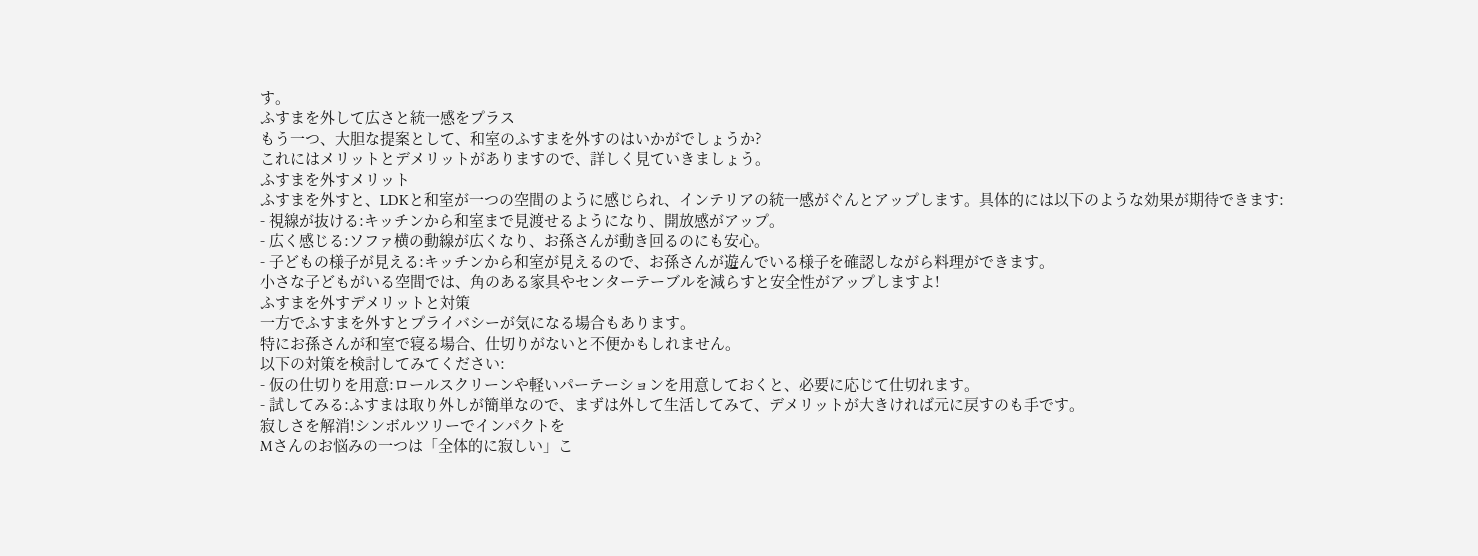す。
ふすまを外して広さと統一感をプラス
もう一つ、大胆な提案として、和室のふすまを外すのはいかがでしょうか?
これにはメリットとデメリットがありますので、詳しく見ていきましょう。
ふすまを外すメリット
ふすまを外すと、LDKと和室が一つの空間のように感じられ、インテリアの統一感がぐんとアップします。具体的には以下のような効果が期待できます:
- 視線が抜ける:キッチンから和室まで見渡せるようになり、開放感がアップ。
- 広く感じる:ソファ横の動線が広くなり、お孫さんが動き回るのにも安心。
- 子どもの様子が見える:キッチンから和室が見えるので、お孫さんが遊んでいる様子を確認しながら料理ができます。
小さな子どもがいる空間では、角のある家具やセンターテーブルを減らすと安全性がアップしますよ!
ふすまを外すデメリットと対策
一方でふすまを外すとプライバシーが気になる場合もあります。
特にお孫さんが和室で寝る場合、仕切りがないと不便かもしれません。
以下の対策を検討してみてください:
- 仮の仕切りを用意:ロールスクリーンや軽いパーテーションを用意しておくと、必要に応じて仕切れます。
- 試してみる:ふすまは取り外しが簡単なので、まずは外して生活してみて、デメリットが大きければ元に戻すのも手です。
寂しさを解消!シンボルツリーでインパクトを
Mさんのお悩みの一つは「全体的に寂しい」こ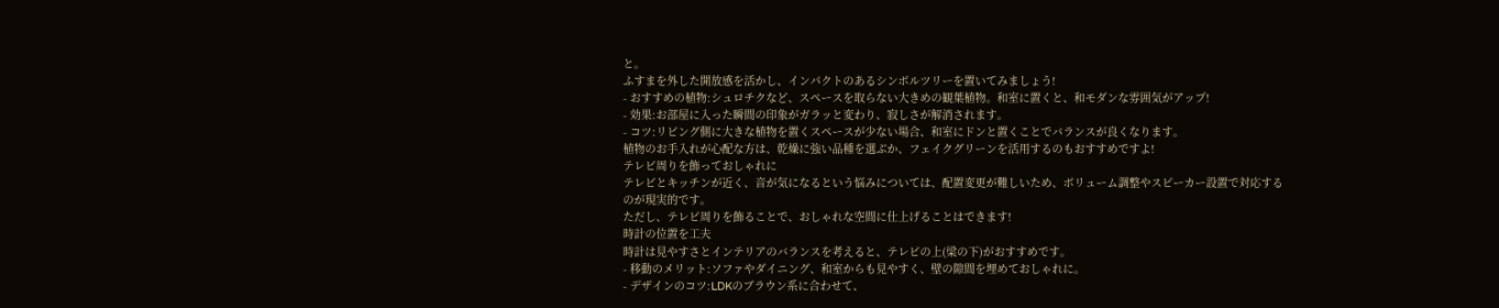と。
ふすまを外した開放感を活かし、インパクトのあるシンボルツリーを置いてみましょう!
- おすすめの植物:シュロチクなど、スペースを取らない大きめの観葉植物。和室に置くと、和モダンな雰囲気がアップ!
- 効果:お部屋に入った瞬間の印象がガラッと変わり、寂しさが解消されます。
- コツ:リビング側に大きな植物を置くスペースが少ない場合、和室にドンと置くことでバランスが良くなります。
植物のお手入れが心配な方は、乾燥に強い品種を選ぶか、フェイクグリーンを活用するのもおすすめですよ!
テレビ周りを飾っておしゃれに
テレビとキッチンが近く、音が気になるという悩みについては、配置変更が難しいため、ボリューム調整やスピーカー設置で対応するのが現実的です。
ただし、テレビ周りを飾ることで、おしゃれな空間に仕上げることはできます!
時計の位置を工夫
時計は見やすさとインテリアのバランスを考えると、テレビの上(梁の下)がおすすめです。
- 移動のメリット:ソファやダイニング、和室からも見やすく、壁の隙間を埋めておしゃれに。
- デザインのコツ:LDKのブラウン系に合わせて、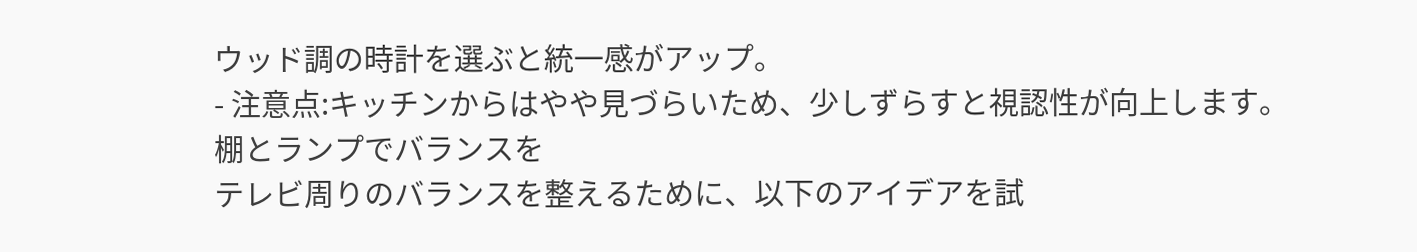ウッド調の時計を選ぶと統一感がアップ。
- 注意点:キッチンからはやや見づらいため、少しずらすと視認性が向上します。
棚とランプでバランスを
テレビ周りのバランスを整えるために、以下のアイデアを試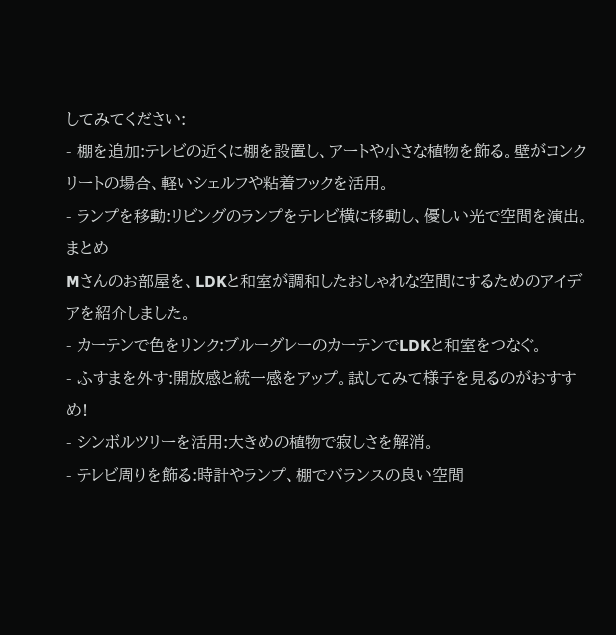してみてください:
- 棚を追加:テレビの近くに棚を設置し、アートや小さな植物を飾る。壁がコンクリートの場合、軽いシェルフや粘着フックを活用。
- ランプを移動:リビングのランプをテレビ横に移動し、優しい光で空間を演出。
まとめ
Mさんのお部屋を、LDKと和室が調和したおしゃれな空間にするためのアイデアを紹介しました。
- カーテンで色をリンク:ブルーグレーのカーテンでLDKと和室をつなぐ。
- ふすまを外す:開放感と統一感をアップ。試してみて様子を見るのがおすすめ!
- シンボルツリーを活用:大きめの植物で寂しさを解消。
- テレビ周りを飾る:時計やランプ、棚でバランスの良い空間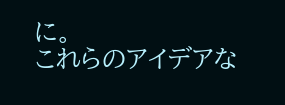に。
これらのアイデアな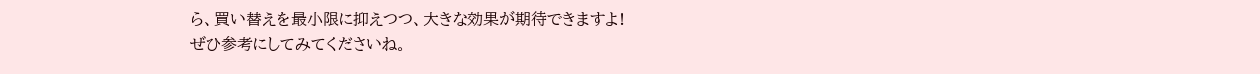ら、買い替えを最小限に抑えつつ、大きな効果が期待できますよ!
ぜひ参考にしてみてくださいね。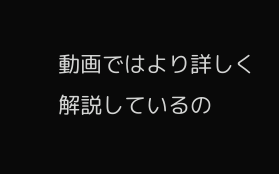動画ではより詳しく解説しているの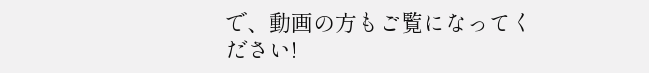で、動画の方もご覧になってください!